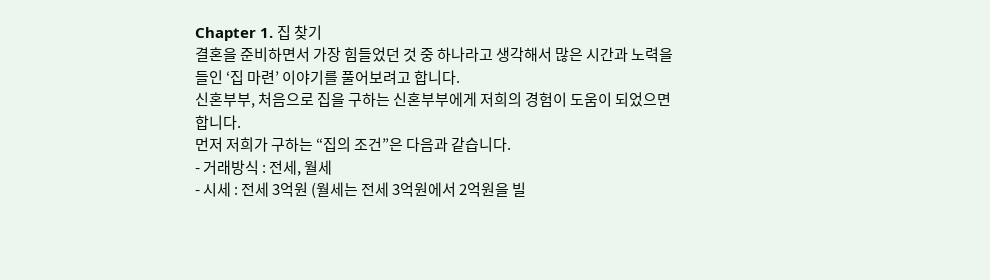Chapter 1. 집 찾기
결혼을 준비하면서 가장 힘들었던 것 중 하나라고 생각해서 많은 시간과 노력을 들인 ‘집 마련’ 이야기를 풀어보려고 합니다.
신혼부부, 처음으로 집을 구하는 신혼부부에게 저희의 경험이 도움이 되었으면 합니다.
먼저 저희가 구하는 “집의 조건”은 다음과 같습니다.
- 거래방식 : 전세, 월세
- 시세 : 전세 3억원 (월세는 전세 3억원에서 2억원을 빌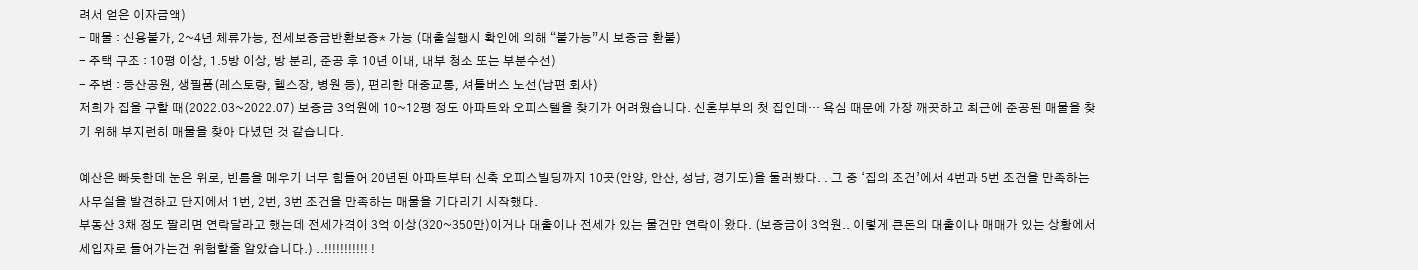려서 얻은 이자금액)
- 매물 : 신용불가, 2~4년 체류가능, 전세보증금반환보증* 가능 (대출실행시 확인에 의해 “불가능”시 보증금 환불)
- 주택 구조 : 10평 이상, 1.5방 이상, 방 분리, 준공 후 10년 이내, 내부 청소 또는 부분수선)
- 주변 : 등산공원, 생필품(레스토랑, 헬스장, 병원 등), 편리한 대중교통, 셔틀버스 노선(남편 회사)
저희가 집을 구할 때(2022.03~2022.07) 보증금 3억원에 10~12평 정도 아파트와 오피스텔을 찾기가 어려웠습니다. 신혼부부의 첫 집인데… 욕심 때문에 가장 깨끗하고 최근에 준공된 매물을 찾기 위해 부지런히 매물을 찾아 다녔던 것 같습니다.

예산은 빠듯한데 눈은 위로, 빈틈을 메우기 너무 힘들어 20년된 아파트부터 신축 오피스빌딩까지 10곳(안양, 안산, 성남, 경기도)을 둘러봤다. . 그 중 ‘집의 조건’에서 4번과 5번 조건을 만족하는 사무실을 발견하고 단지에서 1번, 2번, 3번 조건을 만족하는 매물을 기다리기 시작했다.
부동산 3채 정도 팔리면 연락달라고 했는데 전세가격이 3억 이상(320~350만)이거나 대출이나 전세가 있는 물건만 연락이 왔다. (보증금이 3억원.. 이렇게 큰돈의 대출이나 매매가 있는 상황에서 세입자로 들어가는건 위험할줄 알았습니다.) ..!!!!!!!!!!! !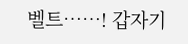벨트……! 갑자기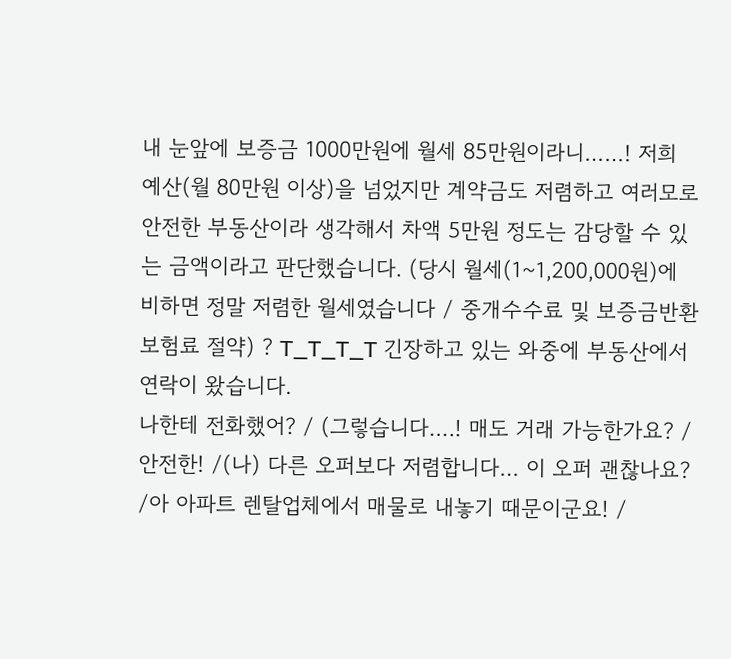내 눈앞에 보증금 1000만원에 월세 85만원이라니……! 저희 예산(월 80만원 이상)을 넘었지만 계약금도 저렴하고 여러모로 안전한 부동산이라 생각해서 차액 5만원 정도는 감당할 수 있는 금액이라고 판단했습니다. (당시 월세(1~1,200,000원)에 비하면 정말 저렴한 월세였습니다 / 중개수수료 및 보증금반환보험료 절약) ? T_T_T_T 긴장하고 있는 와중에 부동산에서 연락이 왔습니다.
나한테 전화했어? / (그렇습니다….! 매도 거래 가능한가요? /안전한! /(나) 다른 오퍼보다 저렴합니다… 이 오퍼 괜찮나요? /아 아파트 렌탈업체에서 매물로 내놓기 때문이군요! /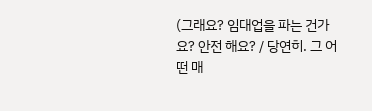(그래요? 임대업을 파는 건가요? 안전 해요? / 당연히. 그 어떤 매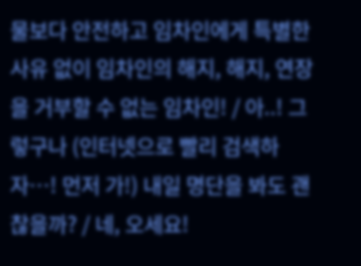물보다 안전하고 임차인에게 특별한 사유 없이 임차인의 해지, 해지, 연장을 거부할 수 없는 임차인! / 아..! 그렇구나 (인터넷으로 빨리 검색하자…! 먼저 가!) 내일 명단을 봐도 괜찮을까? / 네, 오세요!